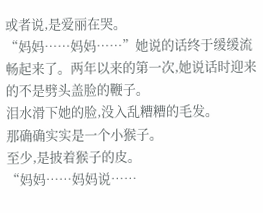或者说,是爱丽在哭。
“妈妈……妈妈……”她说的话终于缓缓流畅起来了。两年以来的第一次,她说话时迎来的不是劈头盖脸的鞭子。
泪水滑下她的脸,没入乱糟糟的毛发。
那确确实实是一个小猴子。
至少,是披着猴子的皮。
“妈妈……妈妈说……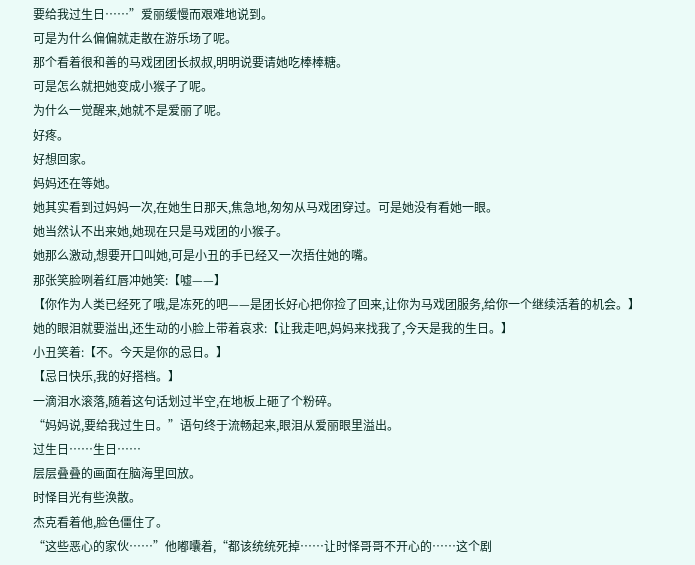要给我过生日……”爱丽缓慢而艰难地说到。
可是为什么偏偏就走散在游乐场了呢。
那个看着很和善的马戏团团长叔叔,明明说要请她吃棒棒糖。
可是怎么就把她变成小猴子了呢。
为什么一觉醒来,她就不是爱丽了呢。
好疼。
好想回家。
妈妈还在等她。
她其实看到过妈妈一次,在她生日那天,焦急地,匆匆从马戏团穿过。可是她没有看她一眼。
她当然认不出来她,她现在只是马戏团的小猴子。
她那么激动,想要开口叫她,可是小丑的手已经又一次捂住她的嘴。
那张笑脸咧着红唇冲她笑:【嘘——】
【你作为人类已经死了哦,是冻死的吧——是团长好心把你捡了回来,让你为马戏团服务,给你一个继续活着的机会。】
她的眼泪就要溢出,还生动的小脸上带着哀求:【让我走吧,妈妈来找我了,今天是我的生日。】
小丑笑着:【不。今天是你的忌日。】
【忌日快乐,我的好搭档。】
一滴泪水滚落,随着这句话划过半空,在地板上砸了个粉碎。
“妈妈说,要给我过生日。”语句终于流畅起来,眼泪从爱丽眼里溢出。
过生日……生日……
层层叠叠的画面在脑海里回放。
时怿目光有些涣散。
杰克看着他,脸色僵住了。
“这些恶心的家伙……”他嘟囔着,“都该统统死掉……让时怿哥哥不开心的……这个剧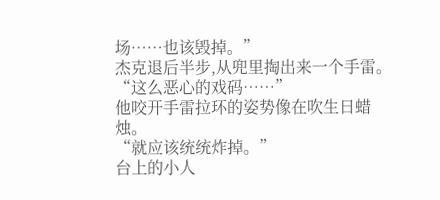场……也该毁掉。”
杰克退后半步,从兜里掏出来一个手雷。
“这么恶心的戏码……”
他咬开手雷拉环的姿势像在吹生日蜡烛。
“就应该统统炸掉。”
台上的小人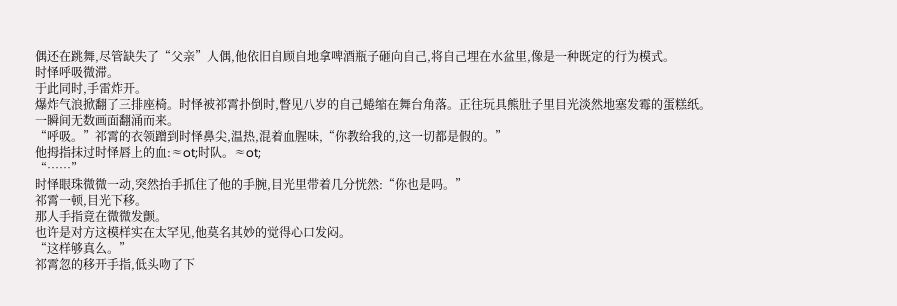偶还在跳舞,尽管缺失了“父亲”人偶,他依旧自顾自地拿啤酒瓶子砸向自己,将自己埋在水盆里,像是一种既定的行为模式。
时怿呼吸微滞。
于此同时,手雷炸开。
爆炸气浪掀翻了三排座椅。时怿被祁霄扑倒时,瞥见八岁的自己蜷缩在舞台角落。正往玩具熊肚子里目光淡然地塞发霉的蛋糕纸。
一瞬间无数画面翻涌而来。
“呼吸。”祁霄的衣领蹭到时怿鼻尖,温热,混着血腥味,“你教给我的,这一切都是假的。”
他拇指抹过时怿唇上的血:≈ot;时队。≈ot;
“……”
时怿眼珠微微一动,突然抬手抓住了他的手腕,目光里带着几分恍然:“你也是吗。”
祁霄一顿,目光下移。
那人手指竟在微微发颤。
也许是对方这模样实在太罕见,他莫名其妙的觉得心口发闷。
“这样够真么。”
祁霄忽的移开手指,低头吻了下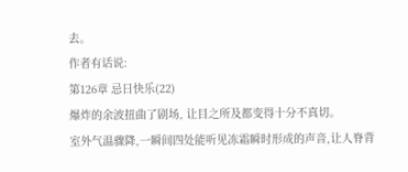去。
作者有话说:
第126章 忌日快乐(22)
爆炸的余波扭曲了剧场, 让目之所及都变得十分不真切。
室外气温骤降,一瞬间四处能听见冻霜瞬时形成的声音,让人脊背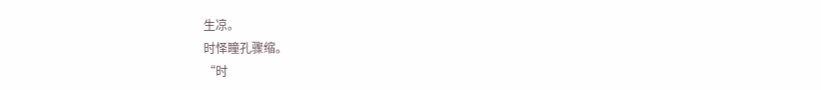生凉。
时怿瞳孔骤缩。
“时